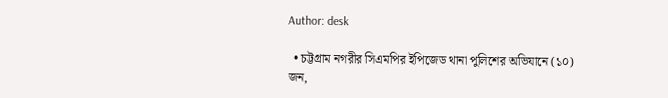Author: desk

  • চট্টগ্রাম নগরীর সিএমপির ইপিজেড থানা পুলিশের অভিযানে (১০) জন,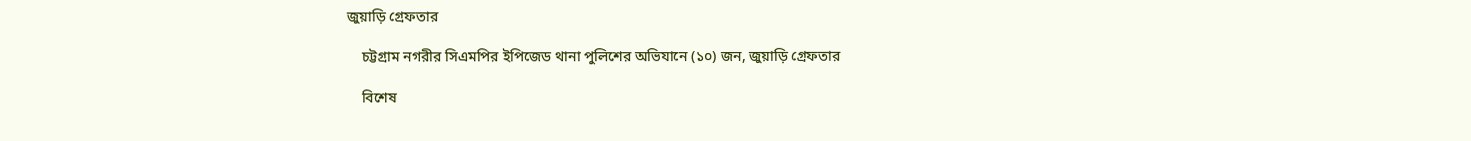জুয়াড়ি গ্রেফতার

    চট্টগ্রাম নগরীর সিএমপির ইপিজেড থানা পুলিশের অভিযানে (১০) জন, জুয়াড়ি গ্রেফতার

    বিশেষ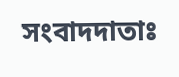সংবাদদাতাঃ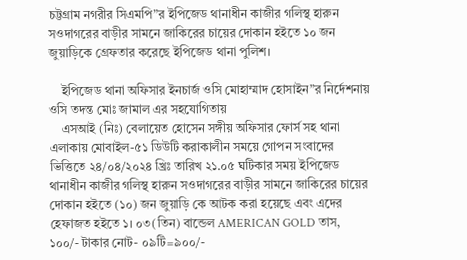চট্টগ্রাম নগরীর সিএমপি”র ইপিজেড থানাধীন কাজীর গলিস্থ হারুন সওদাগরের বাড়ীর সামনে জাকিরের চায়ের দোকান হইতে ১০ জন জুয়াড়িকে গ্রেফতার করেছে ইপিজেড থানা পুলিশ।

    ইপিজেড থানা অফিসার ইনচার্জ ওসি মোহাম্মাদ হোসাইন”র নির্দেশনায় ওসি তদন্ত মোঃ জামাল এর সহযোগিতায়
    এসআই (নিঃ) বেলায়েত হোসেন সঙ্গীয় অফিসার ফোর্স সহ থানা এলাকায় মোবাইল-৫১ ডিউটি করাকালীন সময়ে গোপন সংবাদের ভিত্তিতে ২৪/০৪/২০২৪ খ্রিঃ তারিখ ২১.০৫ ঘটিকার সময় ইপিজেড থানাধীন কাজীর গলিস্থ হারুন সওদাগরের বাড়ীর সামনে জাকিরের চায়ের দোকান হইতে (১০) জন জুয়াড়ি কে আটক করা হয়েছে এবং এদের হেফাজত হইতে ১। ০৩(তিন) বান্ডেল AMERICAN GOLD তাস, ১০০/- টাকার নোট- ০৯টি=৯০০/-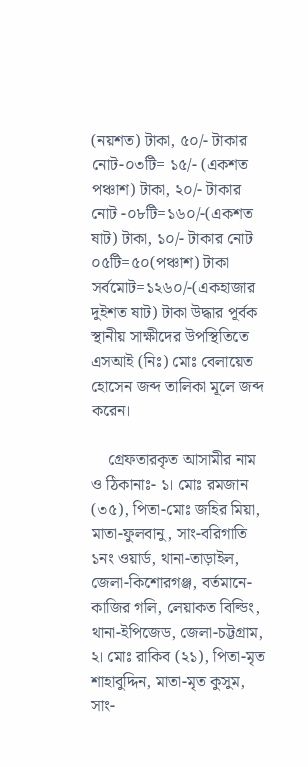(নয়শত) টাকা, ৫০/- টাকার নোট-০৩টি= ১৫/- (একশত পঞ্চাশ) টাকা, ২০/- টাকার নোট -০৮টি=১৬০/-(একশত ষাট) টাকা, ১০/- টাকার নোট ০৫টি=৫০(পঞ্চাশ) টাকা সর্বমোট=১২৬০/-(একহাজার দুইশত ষাট) টাকা উদ্ধার পূর্বক স্থানীয় সাক্ষীদের উপস্থিতিতে এসআই (নিঃ) মোঃ বেলায়েত হোসেন জব্দ তালিকা মূলে জব্দ করেন।

    গ্রেফতারকৃত আসামীর নাম ও ঠিকানাঃ- ১। মোঃ রমজান (৩৫), পিতা-মোঃ জহির মিয়া, মাতা-ফুলবানু, সাং-বরিগাতি ১নং ওয়ার্ড, থানা-তাড়াইল, জেলা-কিশোরগঞ্জ, বর্তমানে-কাজির গলি, লেয়াকত বিল্ডিং, থানা-ইপিজেড, জেলা-চট্টগ্রাম, ২। মোঃ রাকিব (২১), পিতা-মৃত শাহাবুদ্দিন, মাতা-মৃত কুসুম, সাং-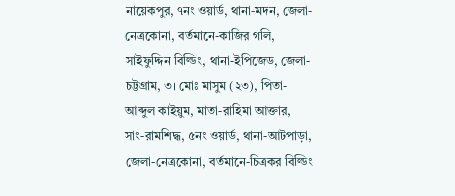নায়েকপুর, ৭নং ওয়ার্ড, থানা-মদন, জেলা-নেত্রকোনা, বর্তমানে-কাজির গলি, সাইফুদ্দিন বিল্ডিং, থানা-ইপিজেড, জেলা-চট্টগ্রাম, ৩। মোঃ মাসুম (২৩), পিতা-আব্দুল কাইয়ুম, মাতা-রাহিমা আক্তার, সাং-রামশিদ্ধ, ৫নং ওয়ার্ড, থানা-আটপাড়া, জেলা-নেত্রকোনা, বর্তমানে-চিত্রকর বিল্ডিং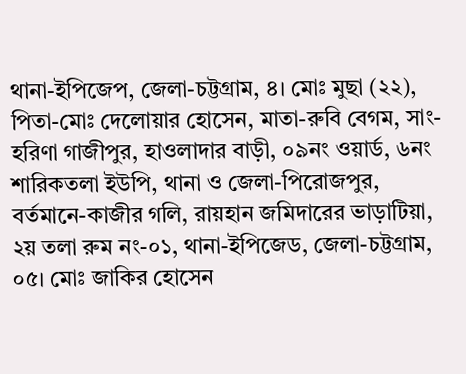থানা-ইপিজেপ, জেলা-চট্টগ্রাম, ৪। মোঃ মুছা (২২), পিতা-মোঃ দেলোয়ার হোসেন, মাতা-রুবি বেগম, সাং-হরিণা গাজীপুর, হাওলাদার বাড়ী, ০৯নং ওয়ার্ড, ৬নং শারিকতলা ইউপি, থানা ও জেলা-পিরোজপুর, বর্তমানে-কাজীর গলি, রায়হান জমিদারের ভাড়াটিয়া, ২য় তলা রুম নং-০১, থানা-ইপিজেড, জেলা-চট্টগ্রাম, ০৫। মোঃ জাকির হোসেন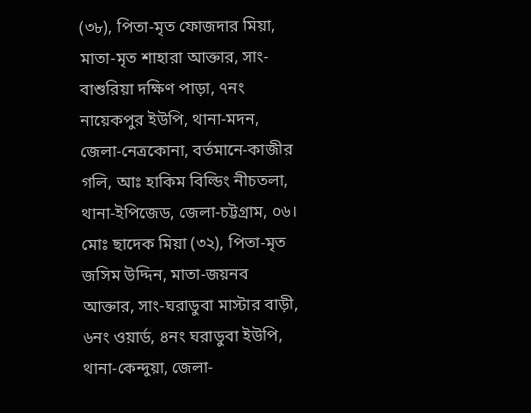(৩৮), পিতা-মৃত ফোজদার মিয়া, মাতা-মৃত শাহারা আক্তার, সাং-বাশুরিয়া দক্ষিণ পাড়া, ৭নং নায়েকপুর ইউপি, থানা-মদন, জেলা-নেত্রকোনা, বর্তমানে-কাজীর গলি, আঃ হাকিম বিল্ডিং নীচতলা, থানা-ইপিজেড, জেলা-চট্টগ্রাম, ০৬। মোঃ ছাদেক মিয়া (৩২), পিতা-মৃত জসিম উদ্দিন, মাতা-জয়নব আক্তার, সাং-ঘরাডুবা মাস্টার বাড়ী, ৬নং ওয়ার্ড, ৪নং ঘরাডুবা ইউপি, থানা-কেন্দুয়া, জেলা-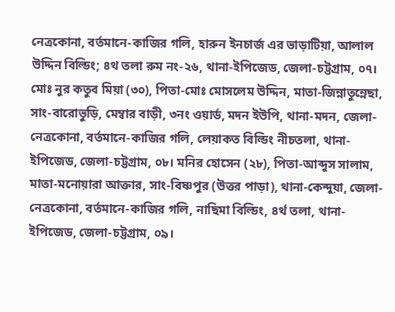নেত্রকোনা, বর্তমানে-কাজির গলি, হারুন ইনচার্জ এর ভাড়াটিয়া, আলাল উদ্দিন বিল্ডিং; ৪থ তলা রুম নং-২৬, থানা-ইপিজেড, জেলা-চট্টগ্রাম, ০৭। মোঃ নুর কতুব মিয়া (৩০), পিতা-মোঃ মোসলেম উদ্দিন, মাতা-জিন্নাতুন্নেছা, সাং-বারোভুড়ি, মেম্বার বাড়ী, ৩নং ওয়ার্ড, মদন ইউপি, থানা-মদন, জেলা-নেত্রকোনা, বর্তমানে-কাজির গলি, লেয়াকত বিল্ডিং নীচতলা, থানা-ইপিজেড, জেলা-চট্টগ্রাম, ০৮। মনির হোসেন (২৮), পিতা-আব্দুস সালাম, মাতা-মনোয়ারা আক্তার, সাং-বিষ্ণপুর (উত্তর পাড়া), থানা-কেন্দুয়া, জেলা-নেত্রকোনা, বর্তমানে-কাজির গলি, নাছিমা বিল্ডিং, ৪র্থ তলা, থানা-ইপিজেড, জেলা-চট্টগ্রাম, ০৯।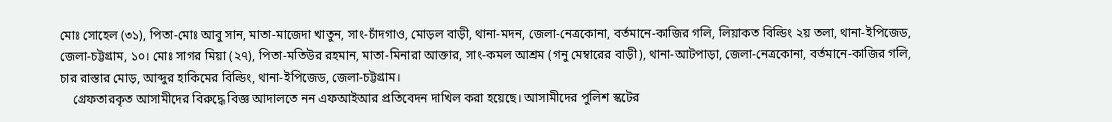মোঃ সোহেল (৩১), পিতা-মোঃ আবু সান, মাতা-মাজেদা খাতুন, সাং-চাঁদগাও, মোড়ল বাড়ী, থানা-মদন, জেলা-নেত্রকোনা, বর্তমানে-কাজির গলি, লিয়াকত বিল্ডিং ২য় তলা, থানা-ইপিজেড, জেলা-চট্টগ্রাম, ১০। মোঃ সাগর মিয়া (২৭), পিতা-মতিউর রহমান, মাতা-মিনারা আক্তার, সাং-কমল আশ্রম (গনু মেম্বারের বাড়ী), থানা-আটপাড়া, জেলা-নেত্রকোনা, বর্তমানে-কাজির গলি, চার রাস্তার মোড়, আব্দুর হাকিমের বিল্ডিং, থানা-ইপিজেড, জেলা-চট্টগ্রাম।
    গ্রেফতারকৃত আসামীদের বিরুদ্ধে বিজ্ঞ আদালতে নন এফআইআর প্রতিবেদন দাখিল করা হয়েছে। আসামীদের পুলিশ স্কটের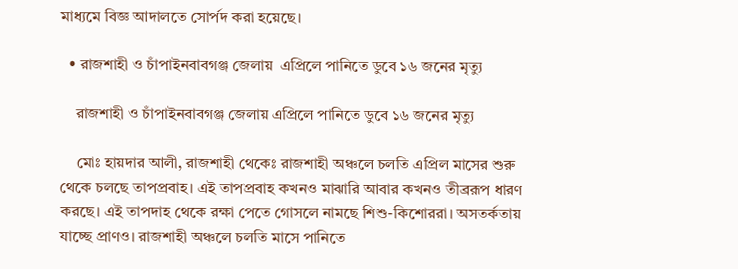মাধ্যমে বিজ্ঞ আদালতে সোর্পদ করা হয়েছে।

  • রাজশাহী ও চাঁপাইনবাবগঞ্জ জেলায়  এপ্রিলে পানিতে ডুবে ১৬ জনের মৃত্যু

    রাজশাহী ও চাঁপাইনবাবগঞ্জ জেলায় এপ্রিলে পানিতে ডুবে ১৬ জনের মৃত্যু

    মোঃ হায়দার আলী, রাজশাহী থেকেঃ রাজশাহী অঞ্চলে চলতি এপ্রিল মাসের শুরু থেকে চলছে তাপপ্রবাহ। এই তাপপ্রবাহ কখনও মাঝারি আবার কখনও তীব্ররূপ ধারণ করছে। এই তাপদাহ থেকে রক্ষা পেতে গোসলে নামছে শিশু-কিশোররা। অসতর্কতায় যাচ্ছে প্রাণও। রাজশাহী অঞ্চলে চলতি মাসে পানিতে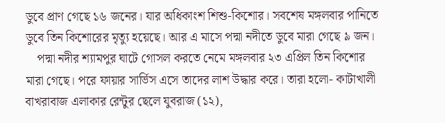ডুবে প্রাণ গেছে ১৬ জনের। যার অধিকাংশ শিশু-কিশোর। সবশেষ মঙ্গলবার পানিতে ডুবে তিন কিশোরের মৃত্যু হয়েছে। আর এ মাসে পদ্মা নদীতে ডুবে মারা গেছে ৯ জন।
    পদ্মা নদীর শ্যামপুর ঘাটে গোসল করতে নেমে মঙ্গলবার ২৩ এপ্রিল তিন কিশোর মারা গেছে। পরে ফায়ার সার্ভিস এসে তাদের লাশ উদ্ধার করে। তারা হলো- কাটাখালী বাখরাবাজ এলাকার রেন্টুর ছেলে যুবরাজ (১২),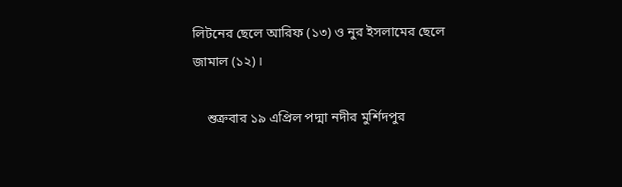লিটনের ছেলে আরিফ (১৩) ও নুর ইসলামের ছেলে জামাল (১২)।

    শুক্রবার ১৯ এপ্রিল পদ্মা নদীর মুর্শিদপুর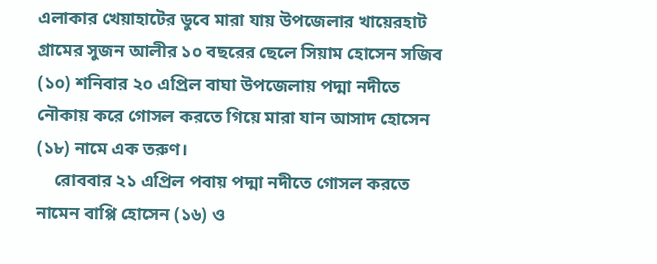এলাকার খেয়াহাটের ডুবে মারা যায় উপজেলার খায়েরহাট গ্রামের সুজন আলীর ১০ বছরের ছেলে সিয়াম হোসেন সজিব (১০) শনিবার ২০ এপ্রিল বাঘা উপজেলায় পদ্মা নদীতে নৌকায় করে গোসল করতে গিয়ে মারা যান আসাদ হোসেন (১৮) নামে এক তরুণ।
    রোববার ২১ এপ্রিল পবায় পদ্মা নদীতে গোসল করতে নামেন বাপ্পি হোসেন (১৬) ও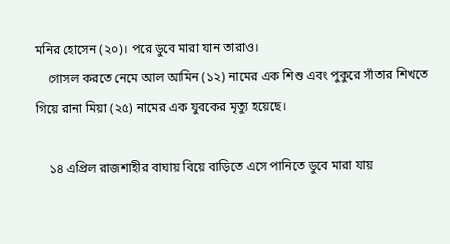মনির হোসেন (২০)। পরে ডুবে মারা যান তারাও।
    গোসল করতে নেমে আল আমিন (১২) নামের এক শিশু এবং পুকুরে সাঁতার শিখতে গিয়ে রানা মিয়া (২৫) নামের এক যুবকের মৃত্যু হয়েছে।

    ১৪ এপ্রিল রাজশাহীর বাঘায় বিয়ে বাড়িতে এসে পানিতে ডুবে মারা যায়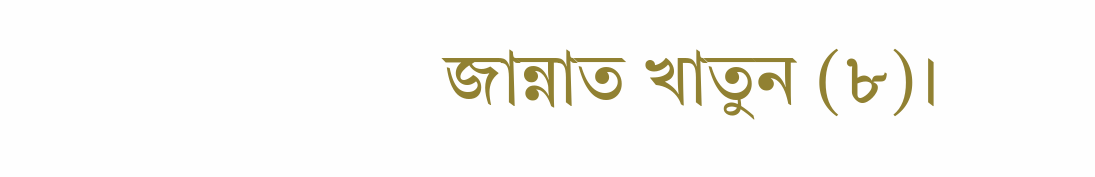জান্নাত খাতুন (৮)।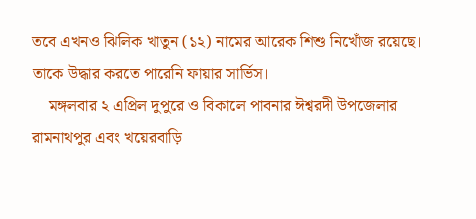তবে এখনও ঝিলিক খাতুন (১২) নামের আরেক শিশু নিখোঁজ রয়েছে। তাকে উদ্ধার করতে পারেনি ফায়ার সার্ভিস।
    মঙ্গলবার ২ এপ্রিল দুপুরে ও বিকালে পাবনার ঈশ্বরদী উপজেলার রামনাথপুর এবং খয়েরবাড়ি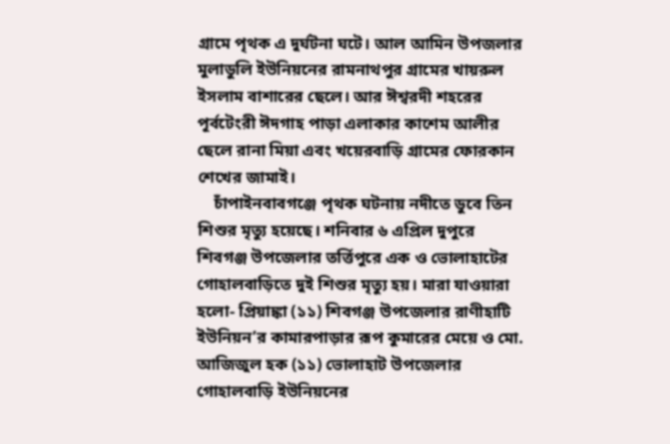গ্রামে পৃথক এ দুর্ঘটনা ঘটে। আল আমিন উপজলার মুলাডুলি ইউনিয়নের রামনাথপুর গ্রামের খায়রুল ইসলাম বাশারের ছেলে। আর ঈশ্বরদী শহরের পূর্বটেংরী ঈদগাহ পাড়া এলাকার কাশেম আলীর ছেলে রানা মিয়া এবং খয়েরবাড়ি গ্রামের ফোরকান শেখের জামাই।
    চাঁপাইনবাবগঞ্জে পৃথক ঘটনায় নদীতে ডুবে তিন শিশুর মৃত্যু হয়েছে। শনিবার ৬ এপ্রিল দুপুরে শিবগঞ্জ উপজেলার তর্ত্তিপুরে এক ও ভোলাহাটের গোহালবাড়িতে দুই শিশুর মৃত্যু হয়। মারা যাওয়ারা হলো- প্রিয়াঙ্কা (১১) শিবগঞ্জ উপজেলার রাণীহাটি ইউনিয়ন’র কামারপাড়ার রূপ কুমারের মেয়ে ও মো. আজিজুল হক (১১) ভোলাহাট উপজেলার গোহালবাড়ি ইউনিয়নের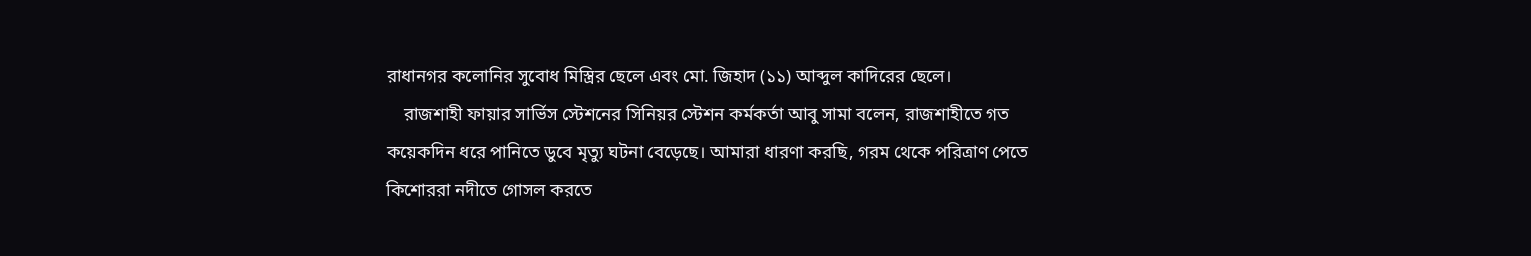রাধানগর কলোনির সুবোধ মিস্ত্রির ছেলে এবং মো. জিহাদ (১১) আব্দুল কাদিরের ছেলে।
    রাজশাহী ফায়ার সার্ভিস স্টেশনের সিনিয়র স্টেশন কর্মকর্তা আবু সামা বলেন, রাজশাহীতে গত কয়েকদিন ধরে পানিতে ডুবে মৃত্যু ঘটনা বেড়েছে। আমারা ধারণা করছি, গরম থেকে পরিত্রাণ পেতে কিশোররা নদীতে গোসল করতে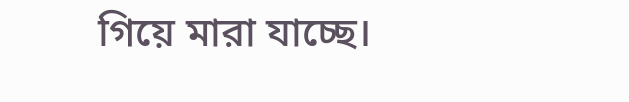গিয়ে মারা যাচ্ছে।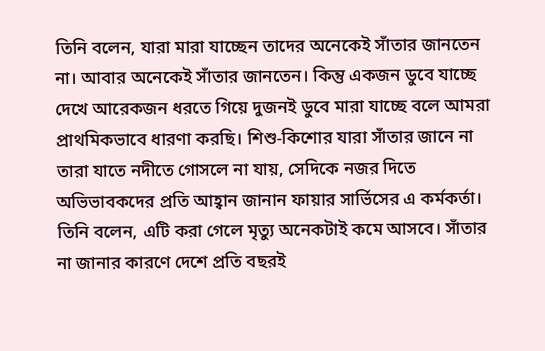তিনি বলেন, যারা মারা যাচ্ছেন তাদের অনেকেই সাঁতার জানতেন না। আবার অনেকেই সাঁতার জানতেন। কিন্তু একজন ডুবে যাচ্ছে দেখে আরেকজন ধরতে গিয়ে দুজনই ডুবে মারা যাচ্ছে বলে আমরা প্রাথমিকভাবে ধারণা করছি। শিশু-কিশোর যারা সাঁতার জানে না তারা যাতে নদীতে গোসলে না যায়, সেদিকে নজর দিতে অভিভাবকদের প্রতি আহ্বান জানান ফায়ার সার্ভিসের এ কর্মকর্তা। তিনি বলেন, এটি করা গেলে মৃত্যু অনেকটাই কমে আসবে। সাঁতার না জানার কারণে দেশে প্রতি বছরই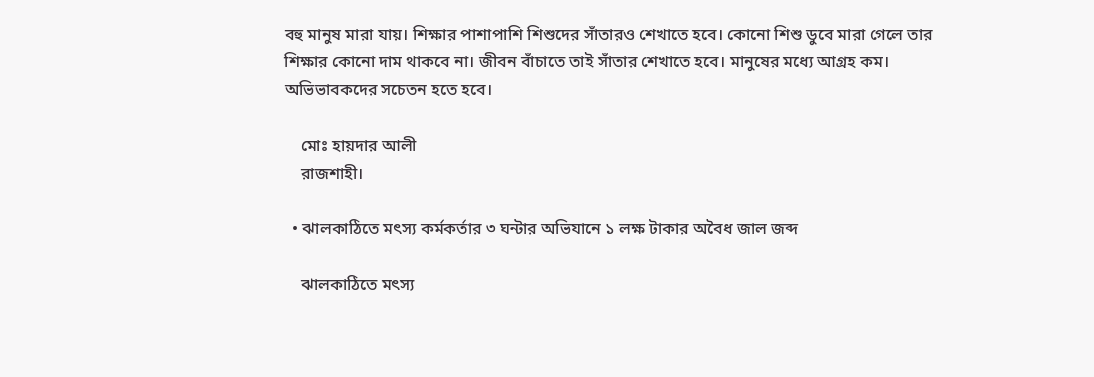বহু মানুষ মারা যায়। শিক্ষার পাশাপাশি শিশুদের সাঁতারও শেখাতে হবে। কোনো শিশু ডুবে মারা গেলে তার শিক্ষার কোনো দাম থাকবে না। জীবন বাঁচাতে তাই সাঁতার শেখাতে হবে। মানুষের মধ্যে আগ্রহ কম। অভিভাবকদের সচেতন হতে হবে।

    মোঃ হায়দার আলী
    রাজশাহী।

  • ঝালকাঠিতে মৎস্য কর্মকর্তার ৩ ঘন্টার অভিযানে ১ লক্ষ টাকার অবৈধ জাল জব্দ

    ঝালকাঠিতে মৎস্য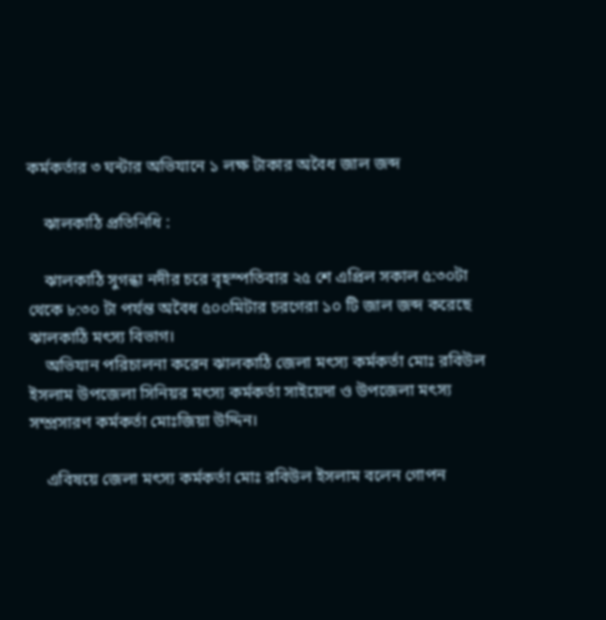কর্মকর্তার ৩ ঘন্টার অভিযানে ১ লক্ষ টাকার অবৈধ জাল জব্দ

    ঝালকাঠি প্রতিনিধি :

    ঝালকাঠি সুগন্ধা নদীর চরে বৃহস্পতিবার ২৫ শে এপ্রিল সকাল ৫:৩০টা থেকে ৮:৩০ টা পর্যন্ত অবৈধ ৫০০মিটার চরগেরা ১০ টি জাল জব্দ করেছে ঝালকাঠি মৎস্য বিভাগ।
    অভিযান পরিচালনা করেন ঝালকাঠি জেলা মৎস্য কর্মকর্তা মোঃ রবিউল ইসলাম উপজেলা সিনিয়র মৎস্য কর্মকর্তা সাইয়েদা ও উপজেলা মৎস্য সম্প্রসারণ কর্মকর্তা মোঃজিয়া উদ্দিন।

    এবিষয়ে জেলা মৎস্য কর্মকর্তা মোঃ রবিউল ইসলাম বলেন গোপন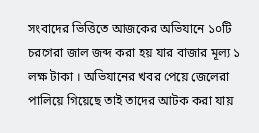সংবাদের ভিত্তিতে আজকের অভিযানে ১০টি চরগেরা জাল জব্দ করা হয় যার বাজার মূল্য ১ লক্ষ টাকা । অভিযানের খবর পেয়ে জেলেরা পালিয়ে গিয়েছে তাই তাদের আটক করা যায়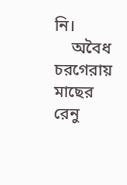নি।
    অবৈধ চরগেরায় মাছের রেনু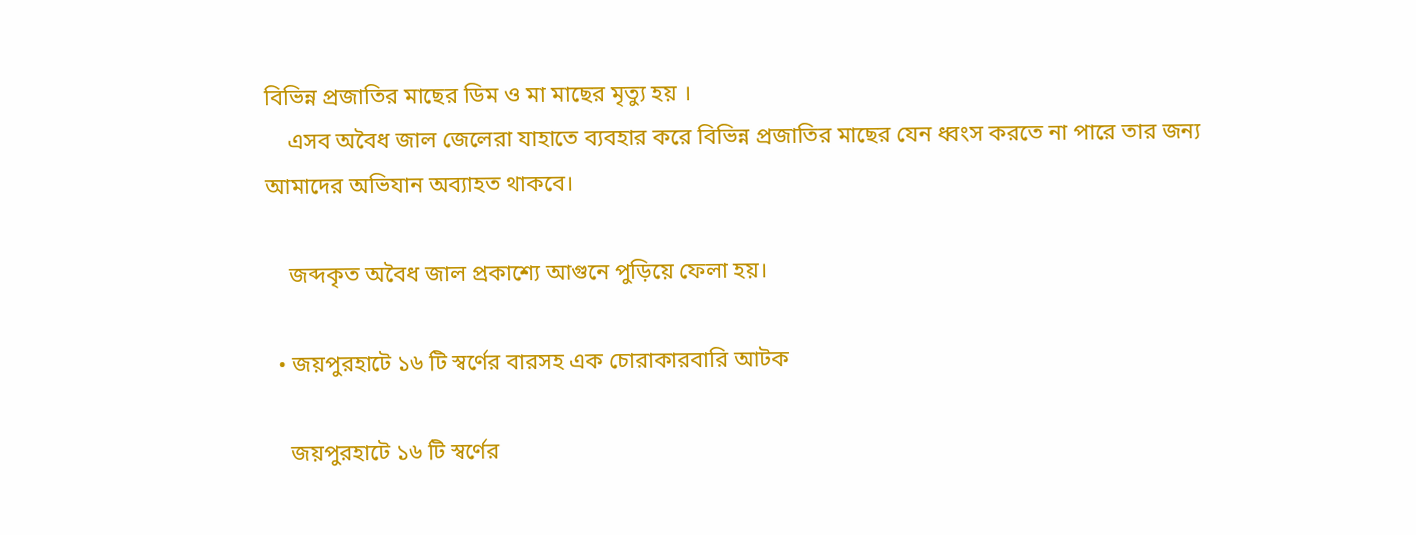বিভিন্ন প্রজাতির মাছের ডিম ও মা মাছের মৃত্যু হয় ।
    এসব অবৈধ জাল জেলেরা যাহাতে ব‍্যবহার করে বিভিন্ন প্রজাতির মাছের যেন ধ্বংস করতে না পারে তার জন্য আমাদের অভিযান অব্যাহত থাকবে।

    জব্দকৃত অবৈধ জাল প্রকাশ্যে আগুনে পুড়িয়ে ফেলা হয়।

  • জয়পুরহাটে ১৬ টি স্বর্ণের বারসহ এক চোরাকারবারি আটক

    জয়পুরহাটে ১৬ টি স্বর্ণের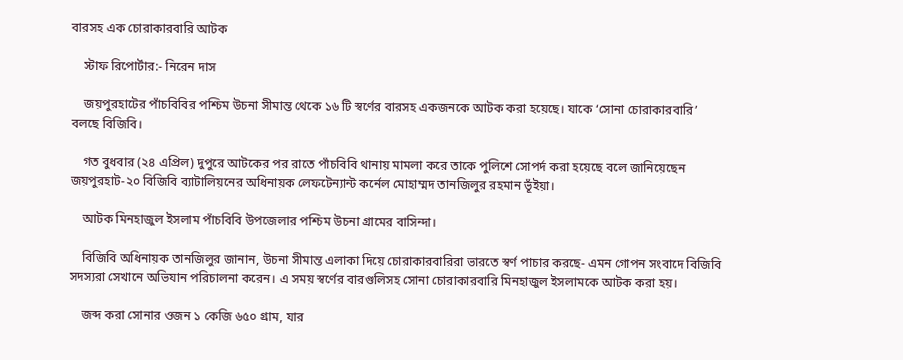বারসহ এক চোরাকারবারি আটক

    স্টাফ রিপোর্টার:- নিরেন দাস

    জয়পুরহাটের পাঁচবিবির পশ্চিম উচনা সীমান্ত থেকে ১৬ টি স্বর্ণের বারসহ একজনকে আটক করা হয়েছে। যাকে ‘সোনা চোরাকারবারি’ বলছে বিজিবি।

    গত বুধবার (২৪ এপ্রিল) দুপুরে আটকের পর রাতে পাঁচবিবি থানায় মামলা করে তাকে পুলিশে সোপর্দ করা হয়েছে বলে জানিয়েছেন জয়পুরহাট-২০ বিজিবি ব্যাটালিয়নের অধিনায়ক লেফটেন্যান্ট কর্নেল মোহাম্মদ তানজিলুর রহমান ভূঁইয়া।

    আটক মিনহাজুল ইসলাম পাঁচবিবি উপজেলার পশ্চিম উচনা গ্রামের বাসিন্দা।

    বিজিবি অধিনায়ক তানজিলুর জানান, উচনা সীমান্ত এলাকা দিয়ে চোরাকারবারিরা ভারতে স্বর্ণ পাচার করছে- এমন গোপন সংবাদে বিজিবি সদস্যরা সেখানে অভিযান পরিচালনা করেন। এ সময় স্বর্ণের বারগুলিসহ সোনা চোরাকারবারি মিনহাজুল ইসলামকে আটক করা হয়।

    জব্দ করা সোনার ওজন ১ কেজি ৬৫০ গ্রাম, যার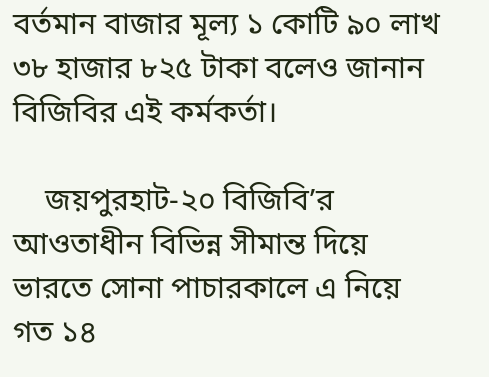বর্তমান বাজার মূল্য ১ কোটি ৯০ লাখ ৩৮ হাজার ৮২৫ টাকা বলেও জানান বিজিবির এই কর্মকর্তা।

    জয়পুরহাট-২০ বিজিবি’র আওতাধীন বিভিন্ন সীমান্ত দিয়ে ভারতে সোনা পাচারকালে এ নিয়ে গত ১৪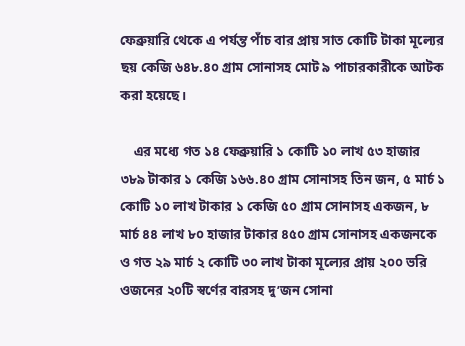ফেব্রুয়ারি থেকে এ পর্যন্ত পাঁচ বার প্রায় সাত কোটি টাকা মূল্যের ছয় কেজি ৬৪৮.৪০ গ্রাম সোনাসহ মোট ৯ পাচারকারীকে আটক করা হয়েছে।

    এর মধ্যে গত ১৪ ফেব্রুয়ারি ১ কোটি ১০ লাখ ৫৩ হাজার ৩৮৯ টাকার ১ কেজি ১৬৬.৪০ গ্রাম সোনাসহ তিন জন, ৫ মার্চ ১ কোটি ১০ লাখ টাকার ১ কেজি ৫০ গ্রাম সোনাসহ একজন, ৮ মার্চ ৪৪ লাখ ৮০ হাজার টাকার ৪৫০ গ্রাম সোনাসহ একজনকে ও গত ২৯ মার্চ ২ কোটি ৩০ লাখ টাকা মূল্যের প্রায় ২০০ ভরি ওজনের ২০টি স্বর্ণের বারসহ দু’জন সোনা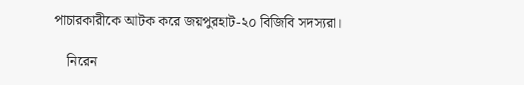পাচারকারীকে আটক করে জয়পুরহাট-২০ বিজিবি সদস্যরা।

    নিরেন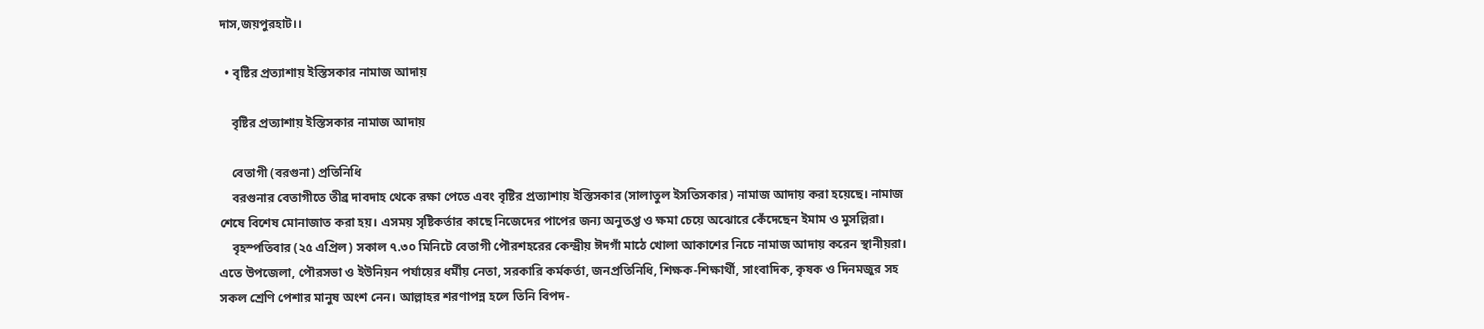দাস,জয়পুরহাট।।

  • বৃষ্টির প্রত্যাশায় ইস্তিসকার নামাজ আদায়

    বৃষ্টির প্রত্যাশায় ইস্তিসকার নামাজ আদায়

    বেতাগী (বরগুনা) প্রতিনিধি
    বরগুনার বেতাগীতে তীব্র দাবদাহ থেকে রক্ষা পেতে এবং বৃষ্টির প্রত্যাশায় ইস্তিসকার (সালাতুল ইসতিসকার) নামাজ আদায় করা হয়েছে। নামাজ শেষে বিশেষ মোনাজাত করা হয়। এসময় সৃষ্টিকর্তার কাছে নিজেদের পাপের জন্য অনুতপ্ত ও ক্ষমা চেয়ে অঝোরে কেঁদেছেন ইমাম ও মুসল্লিরা।
    বৃহস্পতিবার (২৫ এপ্রিল) সকাল ৭.৩০ মিনিটে বেতাগী পৌরশহরের কেন্দ্রীয় ঈদগাঁ মাঠে খোলা আকাশের নিচে নামাজ আদায় করেন স্থানীয়রা। এতে উপজেলা, পৌরসভা ও ইউনিয়ন পর্যায়ের ধর্মীয় নেতা, সরকারি কর্মকর্তা, জনপ্রতিনিধি, শিক্ষক-শিক্ষার্থী, সাংবাদিক, কৃষক ও দিনমজুর সহ সকল শ্রেণি পেশার মানুষ অংশ নেন। আল্লাহর শরণাপন্ন হলে তিনি বিপদ-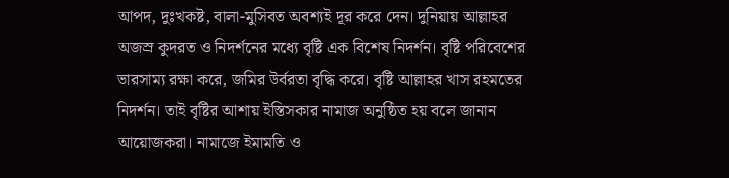আপদ, দুঃখকষ্ট, বালা-মুসিবত অবশ্যই দূর করে দেন। দুনিয়ায় আল্লাহর অজস্র কুদরত ও নিদর্শনের মধ্যে বৃষ্টি এক বিশেষ নিদর্শন। বৃষ্টি পরিবেশের ভারসাম্য রক্ষা করে, জমির উর্বরতা বৃদ্ধি করে। বৃষ্টি আল্লাহর খাস রহমতের নিদর্শন। তাই বৃষ্টির আশায় ইস্তিসকার নামাজ অনুষ্ঠিত হয় বলে জানান আয়োজকরা। নামাজে ইমামতি ও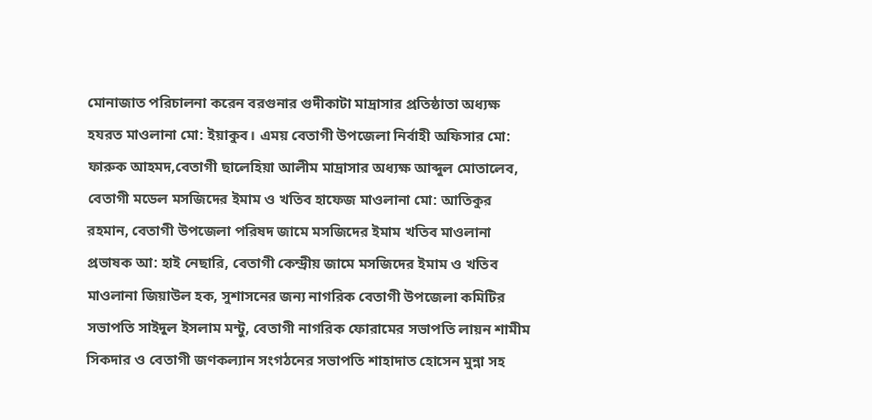মোনাজাত পরিচালনা করেন বরগুনার গুদীকাটা মাদ্রাসার প্রতিষ্ঠাতা অধ্যক্ষ হযরত মাওলানা মো: ইয়াকুব। এময় বেতাগী উপজেলা নির্বাহী অফিসার মো: ফারুক আহমদ,বেতাগী ছালেহিয়া আলীম মাদ্রাসার অধ্যক্ষ আব্দুল মোতালেব, বেতাগী মডেল মসজিদের ইমাম ও খতিব হাফেজ মাওলানা মো: আতিকুর রহমান, বেতাগী উপজেলা পরিষদ জামে মসজিদের ইমাম খতিব মাওলানা প্রভাষক আ: হাই নেছারি, বেতাগী কেন্দ্রীয় জামে মসজিদের ইমাম ও খতিব মাওলানা জিয়াউল হক, সুশাসনের জন্য নাগরিক বেতাগী উপজেলা কমিটির সভাপতি সাইদুল ইসলাম মন্টু, বেতাগী নাগরিক ফোরামের সভাপতি লায়ন শামীম সিকদার ও বেতাগী জণকল্যান সংগঠনের সভাপতি শাহাদাত হোসেন মুন্না সহ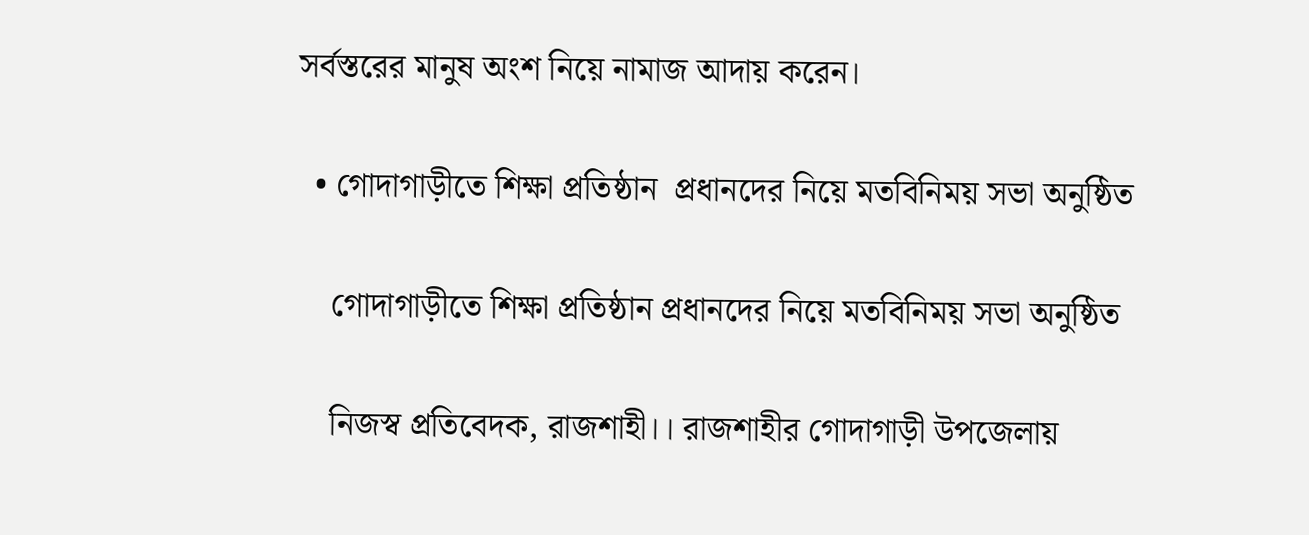সর্বস্তরের মানুষ অংশ নিয়ে নামাজ আদায় করেন।

  • গোদাগাড়ীতে শিক্ষা প্রতিষ্ঠান  প্রধানদের নিয়ে মতবিনিময় সভা অনুষ্ঠিত

    গোদাগাড়ীতে শিক্ষা প্রতিষ্ঠান প্রধানদের নিয়ে মতবিনিময় সভা অনুষ্ঠিত

    নিজস্ব প্রতিবেদক, রাজশাহী।। রাজশাহীর গোদাগাড়ী উপজেলায়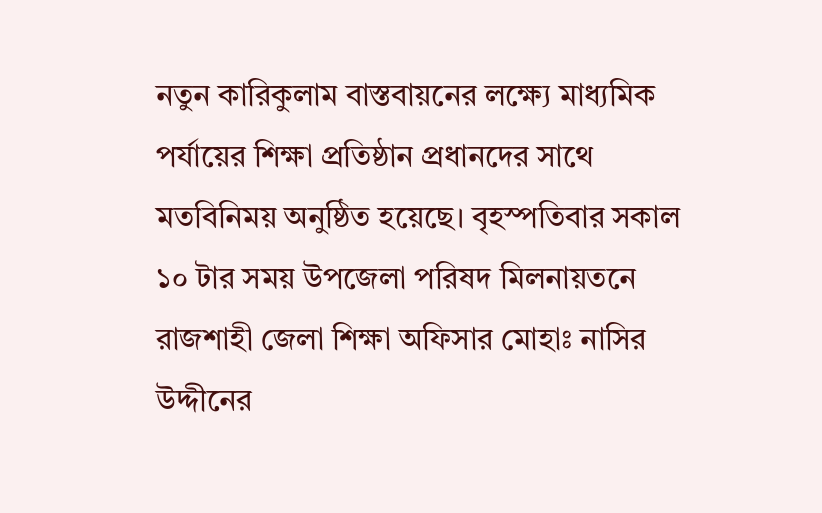নতুন কারিকুলাম বাস্তবায়নের লক্ষ্যে মাধ্যমিক পর্যায়ের শিক্ষা প্রতিষ্ঠান প্রধানদের সাথে মতবিনিময় অনুষ্ঠিত হয়েছে। বৃহস্পতিবার সকাল ১০ টার সময় উপজেলা পরিষদ মিলনায়তনে রাজশাহী জেলা শিক্ষা অফিসার মোহাঃ নাসির উদ্দীনের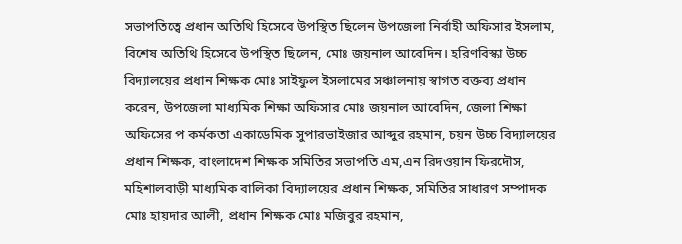সভাপতিত্বে প্রধান অতিথি হিসেবে উপস্থিত ছিলেন উপজেলা নির্বাহী অফিসার ইসলাম, বিশেষ অতিথি হিসেবে উপস্থিত ছিলেন, মোঃ জয়নাল আবেদিন। হরিণবিস্কা উচ্চ বিদ্যালয়ের প্রধান শিক্ষক মোঃ সাইফুল ইসলামের সঞ্চালনায় স্বাগত বক্তব্য প্রধান করেন, উপজেলা মাধ্যমিক শিক্ষা অফিসার মোঃ জয়নাল আবেদিন, জেলা শিক্ষা অফিসের প কর্মকতা একাডেমিক সুপারভাইজার আব্দুর রহমান, চয়ন উচ্চ বিদ্যালয়ের প্রধান শিক্ষক, বাংলাদেশ শিক্ষক সমিতির সভাপতি এম,এন রিদওয়ান ফিরদৌস, মহিশালবাড়ী মাধ্যমিক বালিকা বিদ্যালয়ের প্রধান শিক্ষক, সমিতির সাধারণ সম্পাদক মোঃ হায়দার আলী, প্রধান শিক্ষক মোঃ মজিবুর রহমান,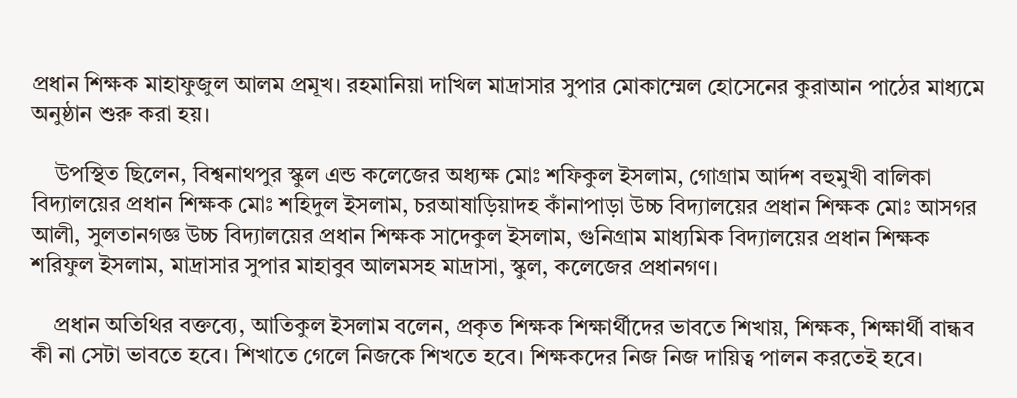প্রধান শিক্ষক মাহাফুজুল আলম প্রমূখ। রহমানিয়া দাখিল মাদ্রাসার সুপার মোকাম্মেল হোসেনের কুরাআন পাঠের মাধ্যমে অনুষ্ঠান শুরু করা হয়।

    উপস্থিত ছিলেন, বিশ্বনাথপুর স্কুল এন্ড কলেজের অধ্যক্ষ মোঃ শফিকুল ইসলাম, গোগ্রাম আর্দশ বহুমুখী বালিকা বিদ্যালয়ের প্রধান শিক্ষক মোঃ শহিদুল ইসলাম, চরআষাড়িয়াদহ কাঁনাপাড়া উচ্চ বিদ্যালয়ের প্রধান শিক্ষক মোঃ আসগর আলী, সুলতানগজ্ঞ উচ্চ বিদ্যালয়ের প্রধান শিক্ষক সাদেকুল ইসলাম, গুনিগ্রাম মাধ্যমিক বিদ্যালয়ের প্রধান শিক্ষক শরিফুল ইসলাম, মাদ্রাসার সুপার মাহাবুব আলমসহ মাদ্রাসা, স্কুল, কলেজের প্রধানগণ।

    প্রধান অতিথির বক্তব্যে, আতিকুল ইসলাম বলেন, প্রকৃত শিক্ষক শিক্ষার্থীদের ভাবতে শিখায়, শিক্ষক, শিক্ষার্থী বান্ধব কী না সেটা ভাবতে হবে। শিখাতে গেলে নিজকে শিখতে হবে। শিক্ষকদের নিজ নিজ দায়িত্ব পালন করতেই হবে।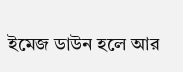ইমেজ ডাউন হলে আর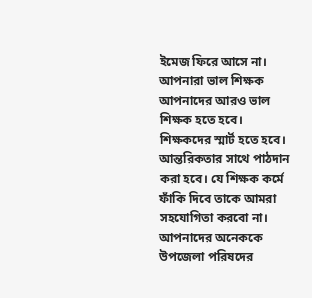ইমেজ ফিরে আসে না। আপনারা ভাল শিক্ষক আপনাদের আরও ভাল শিক্ষক হতে হবে। শিক্ষকদের স্মার্ট হতে হবে। আন্তরিকতার সাথে পাঠদান করা হবে। যে শিক্ষক কর্মে ফাঁকি দিবে তাকে আমরা সহযোগিতা করবো না। আপনাদের অনেককে উপজেলা পরিষদের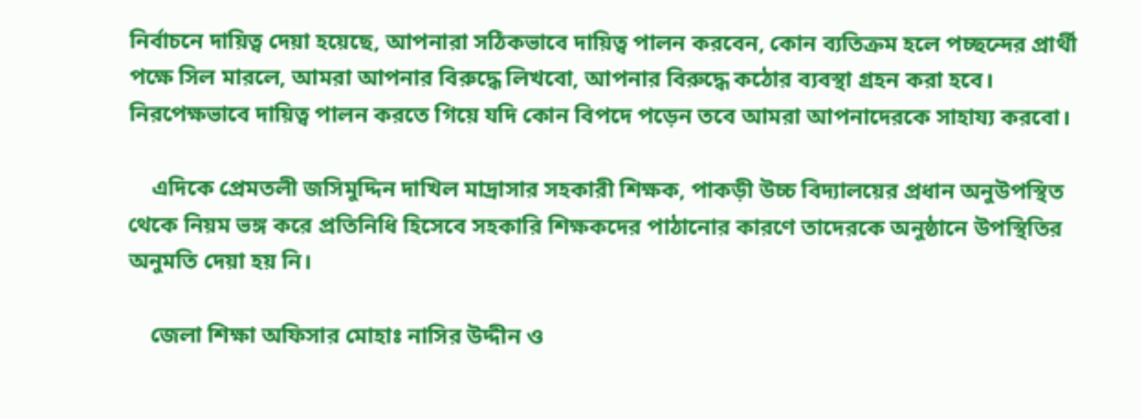নির্বাচনে দায়িত্ব দেয়া হয়েছে, আপনারা সঠিকভাবে দায়িত্ব পালন করবেন, কোন ব্যতিক্রম হলে পচ্ছন্দের প্রার্থী পক্ষে সিল মারলে, আমরা আপনার বিরুদ্ধে লিখবো, আপনার বিরুদ্ধে কঠোর ব্যবস্থা গ্রহন করা হবে। নিরপেক্ষভাবে দায়িত্ব পালন করতে গিয়ে যদি কোন বিপদে পড়েন তবে আমরা আপনাদেরকে সাহায্য করবো।

    এদিকে প্রেমতলী জসিমুদ্দিন দাখিল মাদ্রাসার সহকারী শিক্ষক, পাকড়ী উচ্চ বিদ্যালয়ের প্রধান অনুউপস্থিত থেকে নিয়ম ভঙ্গ করে প্রতিনিধি হিসেবে সহকারি শিক্ষকদের পাঠানোর কারণে তাদেরকে অনুষ্ঠানে উপস্থিতির অনুমতি দেয়া হয় নি।

    জেলা শিক্ষা অফিসার মোহাঃ নাসির উদ্দীন ও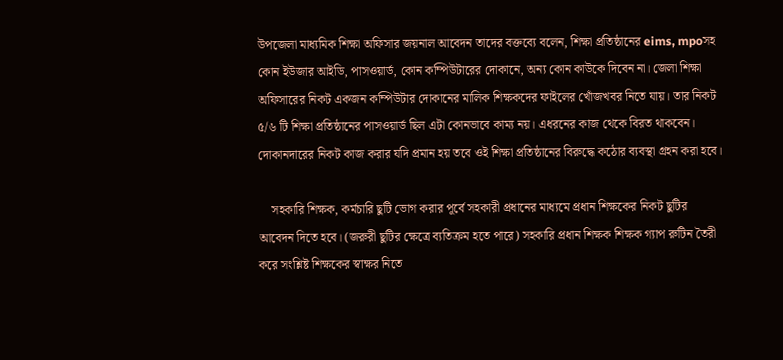উপজেলা মাধ্যমিক শিক্ষা অফিসার জয়নাল আবেদন তাদের বক্তব্যে বলেন, শিক্ষা প্রতিষ্ঠানের eims, mpoসহ কোন ইউজার আইডি, পাসওয়ার্ড, কোন কম্পিউটারের দোকানে, অন্য কোন কাউকে দিবেন না। জেলা শিক্ষা অফিসারের নিকট একজন কম্পিউটার দোকানের মালিক শিক্ষকদের ফাইলের খোঁজখবর নিতে যায়। তার নিকট ৫/৬ টি শিক্ষা প্রতিষ্ঠানের পাসওয়ার্ড ছিল এটা কোনভাবে কাম্য নয়। এধরনের কাজ থেকে বিরত থাকবেন। দোকানদারের নিকট কাজ করার যদি প্রমান হয় তবে ওই শিক্ষা প্রতিষ্ঠানের বিরুদ্ধে কঠোর ব্যবস্থা গ্রহন করা হবে।

    সহকারি শিক্ষক, কর্মচারি ছুটি ভোগ করার পূর্বে সহকারী প্রধানের মাধ্যমে প্রধান শিক্ষকের নিকট ছুটির আবেদন দিতে হবে। (জরুরী ছুটির ক্ষেত্রে ব্যতিক্রম হতে পারে) সহকারি প্রধান শিক্ষক শিক্ষক গ্যাপ রুটিন তৈরী করে সংশ্লিষ্ট শিক্ষকের স্বাক্ষর নিতে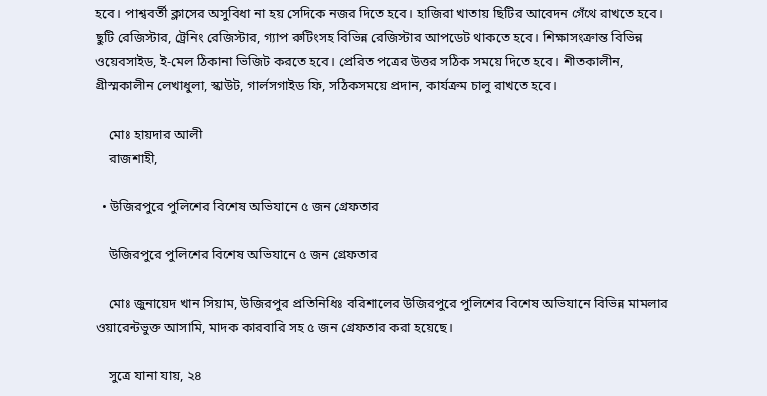হবে। পাশ্ববর্তী ক্লাসের অসুবিধা না হয় সেদিকে নজর দিতে হবে। হাজিরা খাতায় ছিটির আবেদন গেঁথে রাখতে হবে। ছুটি রেজিস্টার, ট্রেনিং রেজিস্টার, গ্যাপ রুটিংসহ বিভিন্ন রেজিস্টার আপডেট থাকতে হবে। শিক্ষাসংক্রান্ত বিভিন্ন ওয়েবসাইড, ই-মেল ঠিকানা ভিজিট করতে হবে। প্রেরিত পত্রের উত্তর সঠিক সময়ে দিতে হবে। শীতকালীন, গ্রীস্মকালীন লেখাধুলা, স্কাউট, গার্লসগাইড ফি, সঠিকসময়ে প্রদান, কার্যক্রম চালু রাখতে হবে।

    মোঃ হায়দার আলী
    রাজশাহী,

  • উজিরপুরে পুলিশের বিশেষ অভিযানে ৫ জন গ্রেফতার

    উজিরপুরে পুলিশের বিশেষ অভিযানে ৫ জন গ্রেফতার

    মোঃ জুনায়েদ খান সিয়াম, উজিরপুর প্রতিনিধিঃ বরিশালের উজিরপুরে পুলিশের বিশেষ অভিযানে বিভিন্ন মামলার ওয়ারেন্টভুক্ত আসামি, মাদক কারবারি সহ ৫ জন গ্রেফতার করা হয়েছে।

    সুত্রে যানা যায়, ২৪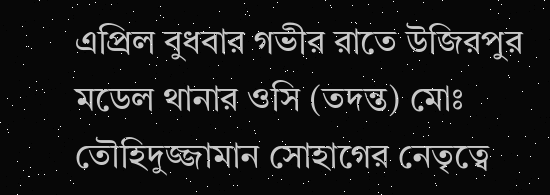এপ্রিল বুধবার গভীর রাতে উজিরপুর মডেল থানার ওসি (তদন্ত) মোঃ তৌহিদুজ্জামান সোহাগের নেতৃত্বে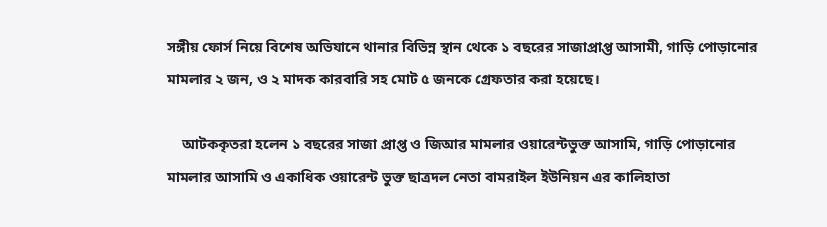সঙ্গীয় ফোর্স নিয়ে বিশেষ অভিযানে থানার বিভিন্ন স্থান থেকে ১ বছরের সাজাপ্রাপ্ত আসামী, গাড়ি পোড়ানোর মামলার ২ জন, ও ২ মাদক কারবারি সহ মোট ৫ জনকে গ্রেফতার করা হয়েছে।

    আটককৃতরা হলেন ১ বছরের সাজা প্রাপ্ত ও জিআর মামলার ওয়ারেন্টভুক্ত আসামি, গাড়ি পোড়ানোর মামলার আসামি ও একাধিক ওয়ারেন্ট ভুক্ত ছাত্রদল নেতা বামরাইল ইউনিয়ন এর কালিহাতা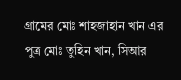গ্রামের মোঃ শাহজাহান খান এর পুত্র মোঃ তুহিন খান, সিআর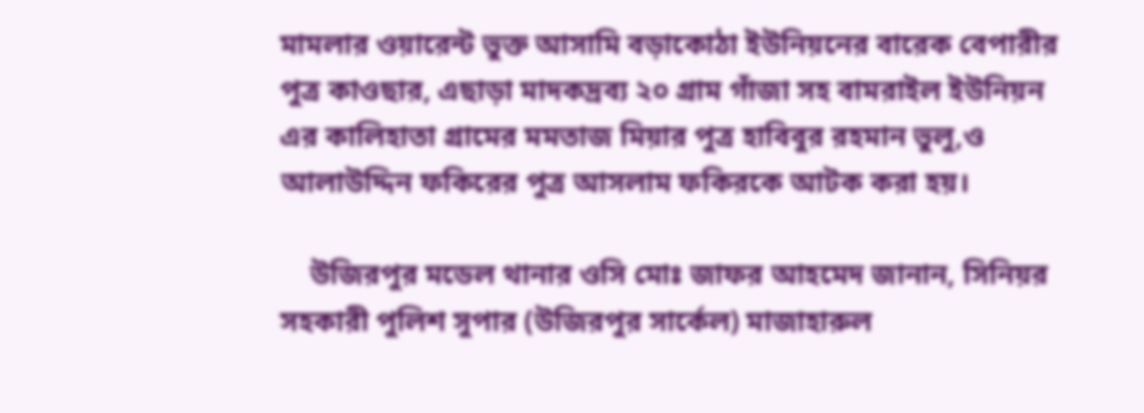মামলার ওয়ারেন্ট ভুক্ত আসামি বড়াকোঠা ইউনিয়নের বারেক বেপারীর পুত্র কাওছার, এছাড়া মাদকদ্রব্য ২০ গ্রাম গাঁজা সহ বামরাইল ইউনিয়ন এর কালিহাতা গ্রামের মমতাজ মিয়ার পুত্র হাবিবুর রহমান ভুলু,ও আলাউদ্দিন ফকিরের পুত্র আসলাম ফকিরকে আটক করা হয়।

    উজিরপুর মডেল থানার ওসি মোঃ জাফর আহমেদ জানান, সিনিয়র সহকারী পুলিশ সুপার (উজিরপুর সার্কেল) মাজাহারুল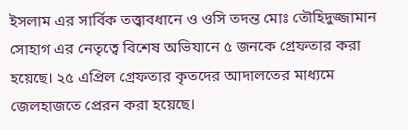ইসলাম এর সার্বিক তত্ত্বাবধানে ও ওসি তদন্ত মোঃ তৌহিদুজ্জামান সোহাগ এর নেতৃত্বে বিশেষ অভিযানে ৫ জনকে গ্রেফতার করা হয়েছে। ২৫ এপ্রিল গ্রেফতার কৃতদের আদালতের মাধ্যমে জেলহাজতে প্রেরন করা হয়েছে।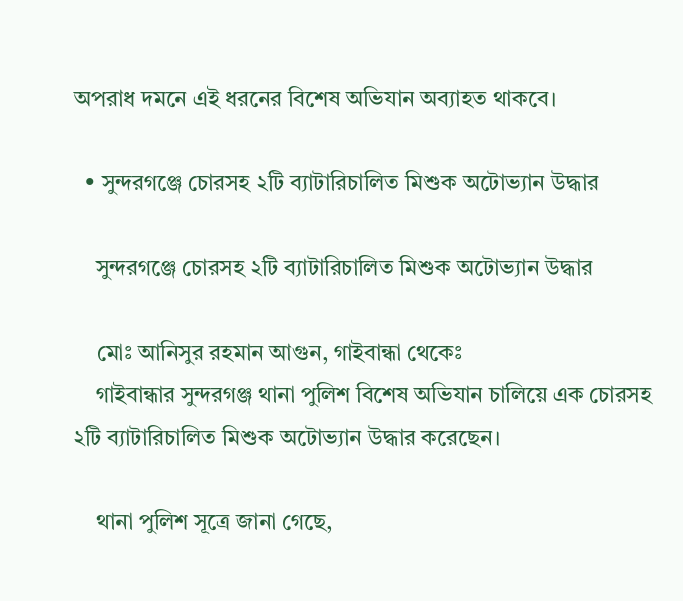অপরাধ দমনে এই ধরনের বিশেষ অভিযান অব্যাহত থাকবে।

  • সুন্দরগঞ্জে চোরসহ ২টি ব্যাটারিচালিত মিশুক অটোভ্যান উদ্ধার

    সুন্দরগঞ্জে চোরসহ ২টি ব্যাটারিচালিত মিশুক অটোভ্যান উদ্ধার

    মোঃ আনিসুর রহমান আগুন, গাইবান্ধা থেকেঃ
    গাইবান্ধার সুন্দরগঞ্জ থানা পুলিশ বিশেষ অভিযান চালিয়ে এক চোরসহ ২টি ব্যাটারিচালিত মিশুক অটোভ্যান উদ্ধার করেছেন।

    থানা পুলিশ সূত্রে জানা গেছে,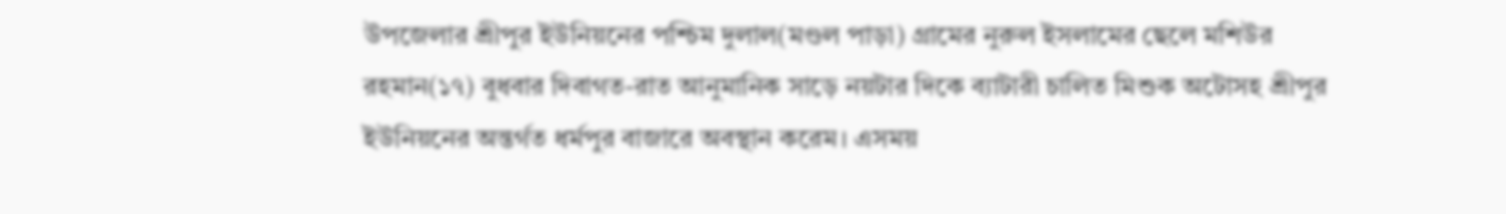উপজেলার শ্রীপুর ইউনিয়নের পশ্চিম দুলাল(মণ্ডল পাড়া) গ্রামের নুরুল ইসলামের ছেলে মশিউর রহমান(১৭) বুধবার দিবাগত-রাত আনুমানিক সাড়ে নয়টার দিকে ব্যাটারী চালিত মিশুক অটোসহ শ্রীপুর ইউনিয়নের অন্তর্গত ধর্মপুর বাজারে অবস্থান করেম। এসময়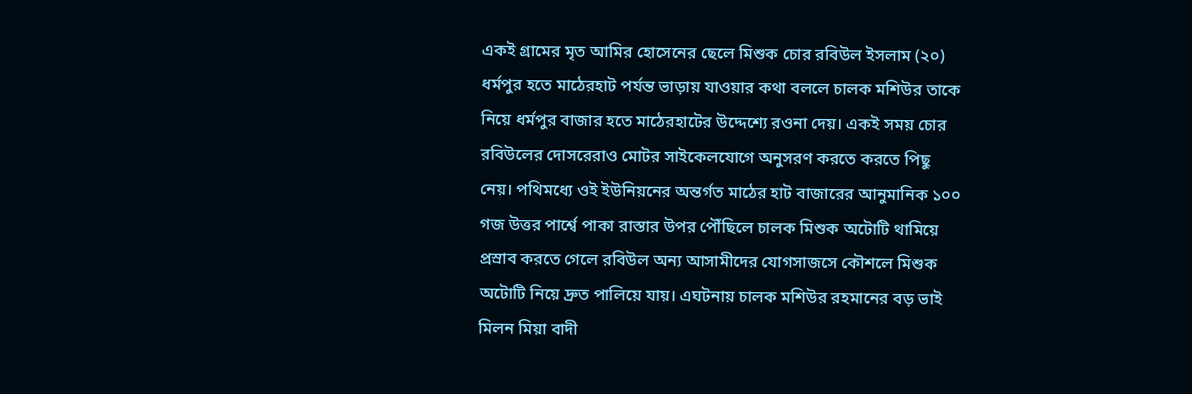একই গ্রামের মৃত আমির হোসেনের ছেলে মিশুক চোর রবিউল ইসলাম (২০) ধর্মপুর হতে মাঠেরহাট পর্যন্ত ভাড়ায় যাওয়ার কথা বললে চালক মশিউর তাকে নিয়ে ধর্মপুর বাজার হতে মাঠেরহাটের উদ্দেশ্যে রওনা দেয়। একই সময় চোর রবিউলের দোসরেরাও মোটর সাইকেলযোগে অনুসরণ করতে করতে পিছু নেয়। পথিমধ্যে ওই ইউনিয়নের অন্তর্গত মাঠের হাট বাজারের আনুমানিক ১০০ গজ উত্তর পার্শ্বে পাকা রাস্তার উপর পৌঁছিলে চালক মিশুক অটোটি থামিয়ে প্রস্রাব করতে গেলে রবিউল অন্য আসামীদের যোগসাজসে কৌশলে মিশুক অটোটি নিয়ে দ্রুত পালিয়ে যায়। এঘটনায় চালক মশিউর রহমানের বড় ভাই মিলন মিয়া বাদী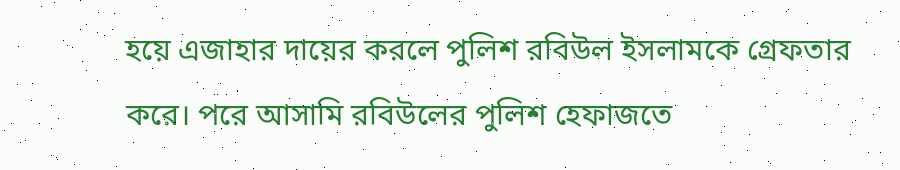হয়ে এজাহার দায়ের করলে পুলিশ রবিউল ইসলামকে গ্রেফতার করে। পরে আসামি রবিউলের পুলিশ হেফাজতে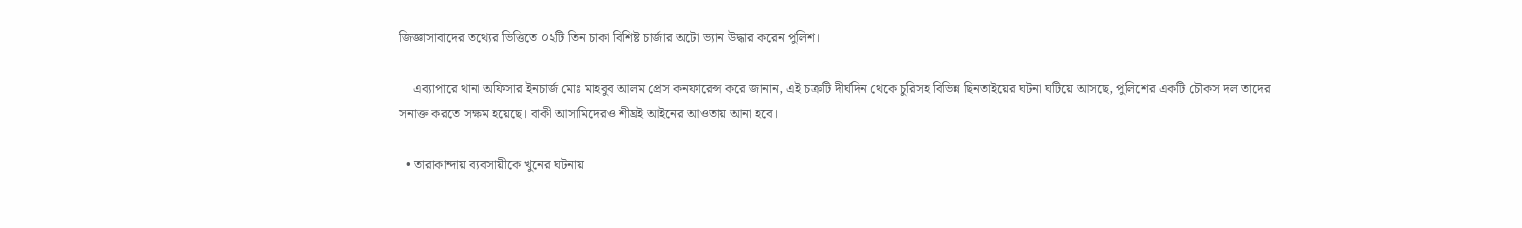জিজ্ঞাসাবাদের তথ্যের ভিত্তিতে ০২টি তিন চাকা বিশিষ্ট চার্জার অটো ভ্যান উদ্ধার করেন পুলিশ।

    এব্যাপারে থানা অফিসার ইনচার্জ মোঃ মাহবুব আলম প্রেস কনফারেন্স করে জানান, এই চক্রটি দীর্ঘদিন থেকে চুরিসহ বিভিন্ন ছিনতাইয়ের ঘটনা ঘটিয়ে আসছে, পুলিশের একটি চৌকস দল তাদের সনাক্ত করতে সক্ষম হয়েছে। বাকী আসামিদেরও শীঘ্রই আইনের আওতায় আনা হবে।

  • তারাকান্দায় ব্যবসায়ীকে খুনের ঘটনায়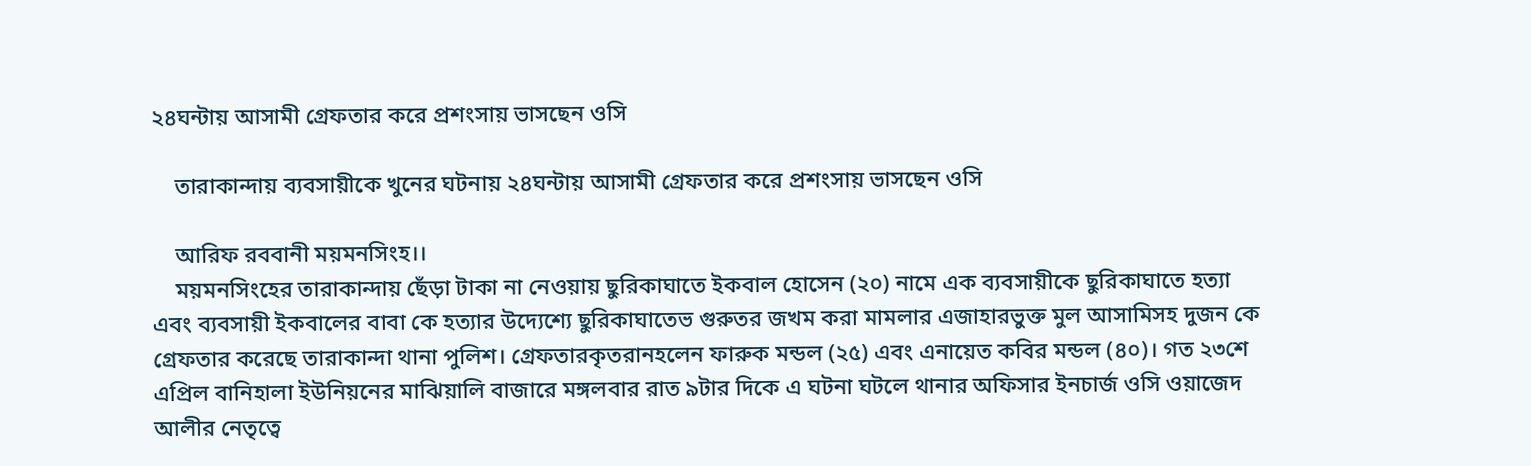২৪ঘন্টায় আসামী গ্রেফতার করে প্রশংসায় ভাসছেন ওসি

    তারাকান্দায় ব্যবসায়ীকে খুনের ঘটনায় ২৪ঘন্টায় আসামী গ্রেফতার করে প্রশংসায় ভাসছেন ওসি

    আরিফ রববানী ময়মনসিংহ।।
    ময়মনসিংহের তারাকান্দায় ছেঁড়া টাকা না নেওয়ায় ছুরিকাঘাতে ইকবাল হোসেন (২০) নামে এক ব্যবসায়ীকে ছুরিকাঘাতে হত্যা এবং ব্যবসায়ী ইকবালের বাবা কে হত্যার উদ্যেশ্যে ছুরিকাঘাতেভ গুরুতর জখম করা মামলার এজাহারভুক্ত মুল আসামিসহ দুজন কে গ্রেফতার করেছে তারাকান্দা থানা পুলিশ। গ্রেফতারকৃতরানহলেন ফারুক মন্ডল (২৫) এবং এনায়েত কবির মন্ডল (৪০)। গত ২৩শে এপ্রিল বানিহালা ইউনিয়নের মাঝিয়ালি বাজারে মঙ্গলবার রাত ৯টার দিকে এ ঘটনা ঘটলে থানার অফিসার ইনচার্জ ওসি ওয়াজেদ আলীর নেতৃত্বে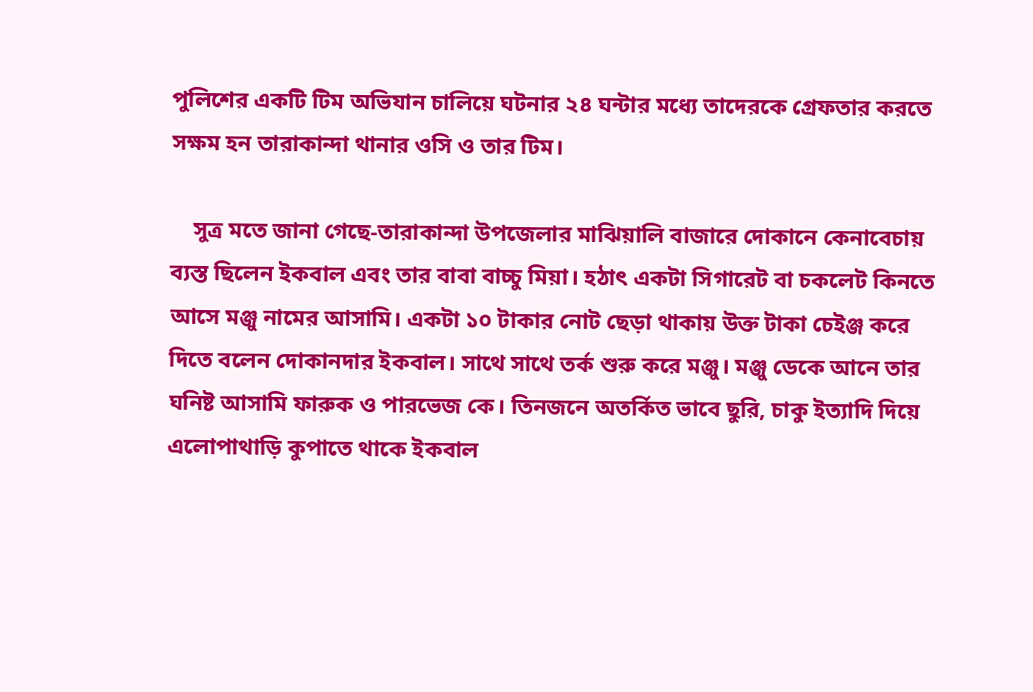পুলিশের একটি টিম অভিযান চালিয়ে ঘটনার ২৪ ঘন্টার মধ্যে তাদেরকে গ্রেফতার করতে সক্ষম হন তারাকান্দা থানার ওসি ও তার টিম।

    সুত্র মতে জানা গেছে-তারাকান্দা উপজেলার মাঝিয়ালি বাজারে দোকানে কেনাবেচায় ব্যস্ত ছিলেন ইকবাল এবং তার বাবা বাচ্চু মিয়া। হঠাৎ একটা সিগারেট বা চকলেট কিনতে আসে মঞ্জু নামের আসামি। একটা ১০ টাকার নোট ছেড়া থাকায় উক্ত টাকা চেইঞ্জ করে দিতে বলেন দোকানদার ইকবাল। সাথে সাথে তর্ক শুরু করে মঞ্জু। মঞ্জু ডেকে আনে তার ঘনিষ্ট আসামি ফারুক ও পারভেজ কে। তিনজনে অতর্কিত ভাবে ছুরি, চাকু ইত্যাদি দিয়ে এলোপাথাড়ি কুপাতে থাকে ইকবাল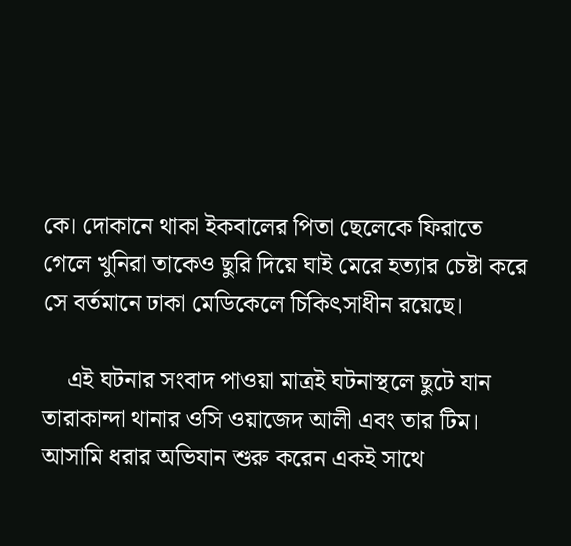কে। দোকানে থাকা ইকবালের পিতা ছেলেকে ফিরাতে গেলে খুনিরা তাকেও ছুরি দিয়ে ঘাই মেরে হত্যার চেষ্টা করে সে বর্তমানে ঢাকা মেডিকেলে চিকিৎসাধীন রয়েছে।

    এই ঘটনার সংবাদ পাওয়া মাত্রই ঘটনাস্থলে ছুটে যান তারাকান্দা থানার ওসি ওয়াজেদ আলী এবং তার টিম। আসামি ধরার অভিযান শুরু করেন একই সাথে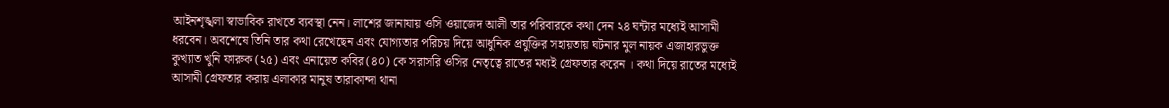আইনশৃঙ্খলা স্বাভাবিক রাখতে ব্যবস্থা নেন। লাশের জানাযায় ওসি ওয়াজেদ আলী তার পরিবারকে কথা দেন ২৪ ঘন্টার মধ্যেই আসামী ধরবেন। অবশেষে তিনি তার কথা রেখেছেন এবং যোগ্যতার পরিচয় দিয়ে আধুনিক প্রযুক্তির সহায়তায় ঘটনার মুল নায়ক এজাহারভুক্ত কুখ্যাত খুনি ফারুক (২৫) এবং এনায়েত কবির(৪০) কে সরাসরি ওসির নেতৃত্বে রাতের মধ্যই গ্রেফতার করেন । কথা দিয়ে রাতের মধ্যেই আসামী গ্রেফতার করায় এলাকার মানুষ তারাকান্দা থানা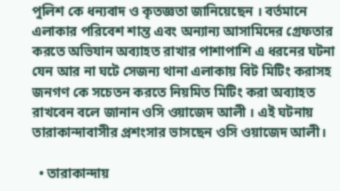পুলিশ কে ধন্যবাদ ও কৃতজ্ঞতা জানিয়েছেন । বর্তমানে এলাকার পরিবেশ শান্ত এবং অন্যান্য আসামিদের গ্রেফতার করতে অভিযান অব্যাহত রাখার পাশাপাশি এ ধরনের ঘটনা যেন আর না ঘটে সেজন্য থানা এলাকায় বিট মিটিং করাসহ জনগণ কে সচেতন করতে নিয়মিত মিটিং করা অব্যাহত রাখবেন বলে জানান ওসি ওয়াজেদ আলী । এই ঘটনায় তারাকান্দাবাসীর প্রশংসার ভাসছেন ওসি ওয়াজেদ আলী।

  • তারাকান্দায়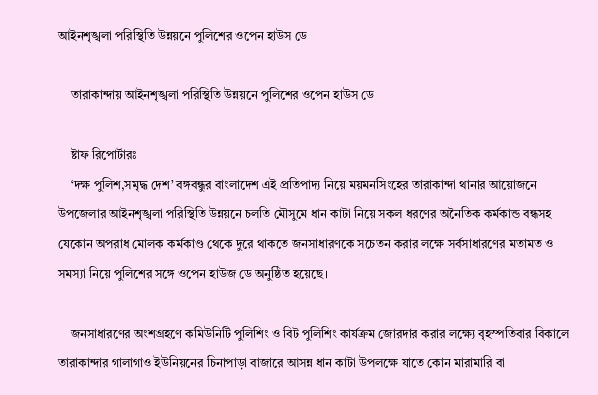আইনশৃঙ্খলা পরিস্থিতি উন্নয়নে পুলিশের ওপেন হাউস ডে

    তারাকান্দায় আইনশৃঙ্খলা পরিস্থিতি উন্নয়নে পুলিশের ওপেন হাউস ডে

    ষ্টাফ রিপোর্টারঃ
    ‘দক্ষ পুলিশ,সমৃদ্ধ দেশ’ বঙ্গবন্ধুর বাংলাদেশ এই প্রতিপাদ্য নিয়ে ময়মনসিংহের তারাকান্দা থানার আয়োজনে উপজেলার আইনশৃঙ্খলা পরিস্থিতি উন্নয়নে চলতি মৌসুমে ধান কাটা নিয়ে সকল ধরণের অনৈতিক কর্মকান্ড বন্ধসহ যেকোন অপরাধ মোলক কর্মকাণ্ড থেকে দুরে থাকতে জনসাধারণকে সচেতন করার লক্ষে সর্বসাধারণের মতামত ও সমস্যা নিয়ে পুলিশের সঙ্গে ওপেন হাউজ ডে অনুষ্ঠিত হয়েছে।

    জনসাধারণের অংশগ্রহণে কমিউনিটি পুলিশিং ও বিট পুলিশিং কার্যক্রম জোরদার করার লক্ষ্যে বৃহস্পতিবার বিকালে তারাকান্দার গালাগাও ইউনিয়নের চিনাপাড়া বাজারে আসন্ন ধান কাটা উপলক্ষে যাতে কোন মারামারি বা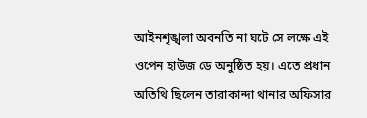আইনশৃঙ্খলা অবনতি না ঘটে সে লক্ষে এই ওপেন হাউজ ডে অনুষ্ঠিত হয়। এতে প্রধান অতিথি ছিলেন তারাকান্দা থানার অফিসার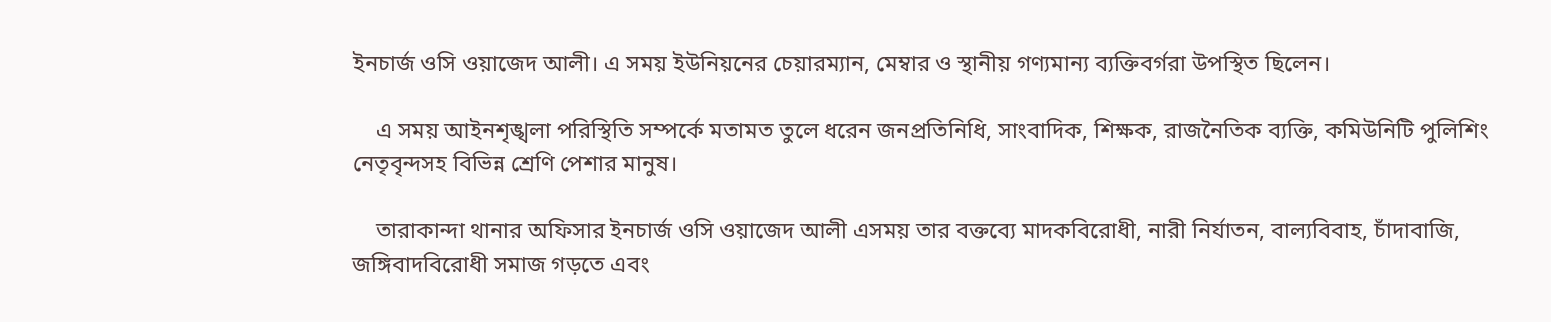ইনচার্জ ওসি ওয়াজেদ আলী। এ সময় ইউনিয়নের চেয়ারম্যান, মেম্বার ও স্থানীয় গণ্যমান্য ব্যক্তিবর্গরা উপস্থিত ছিলেন।

    এ সময় আইনশৃঙ্খলা পরিস্থিতি সম্পর্কে মতামত তুলে ধরেন জনপ্রতিনিধি, সাংবাদিক, শিক্ষক, রাজনৈতিক ব্যক্তি, কমিউনিটি পুলিশিং নেতৃবৃন্দসহ বিভিন্ন শ্রেণি পেশার মানুষ।

    তারাকান্দা থানার অফিসার ইনচার্জ ওসি ওয়াজেদ আলী এসময় তার বক্তব্যে মাদকবিরোধী, নারী নির্যাতন, বাল্যবিবাহ, চাঁদাবাজি, জঙ্গিবাদবিরোধী সমাজ গড়তে এবং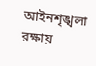আইনশৃঙ্খলা রক্ষায়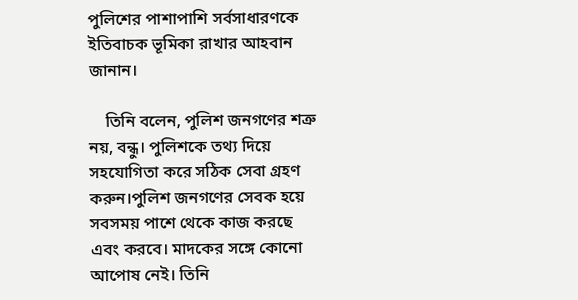পুলিশের পাশাপাশি সর্বসাধারণকে ইতিবাচক ভূমিকা রাখার আহবান জানান।

    তিনি বলেন, পুলিশ জনগণের শত্রু নয়, বন্ধু। পুলিশকে তথ্য দিয়ে সহযোগিতা করে সঠিক সেবা গ্রহণ করুন।পুলিশ জনগণের সেবক হয়ে সবসময় পাশে থেকে কাজ করছে এবং করবে। মাদকের সঙ্গে কোনো আপোষ নেই। তিনি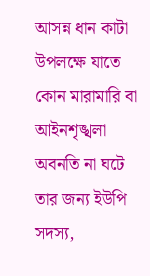আসন্ন ধান কাটা উপলক্ষে যাতে কোন মারামারি বা আইনশৃঙ্খলা অবনতি না ঘটে তার জন্য ইউপি সদস্য,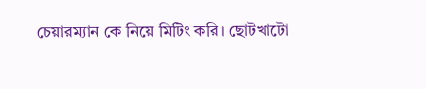চেয়ারম্যান কে নিয়ে মিটিং করি। ছোটখাটো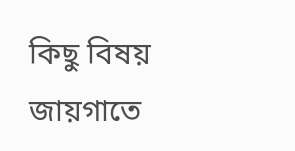কিছু বিষয় জায়গাতে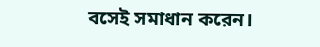বসেই সমাধান করেন।